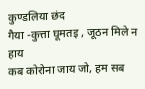कुण्डलिया छंद
गैया -कुत्ता घूमतइ , जूठन मिले न हाय
कब कोरोना जाय जो, हम सब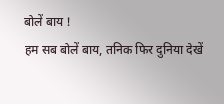बोलें बाय !
हम सब बोलें बाय, तनिक फिर दुनिया देखें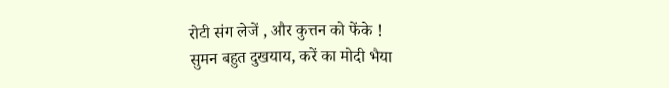रोटी संग लेजें , और कुत्तन को फेंके !
सुमन बहुत दुखयाय, करें का मोदी भैया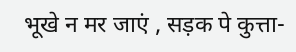भूखे न मर जाएं , सड़क पे कुत्ता-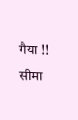गैया !!
सीमा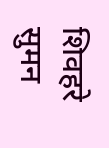शिवहरे सुमन